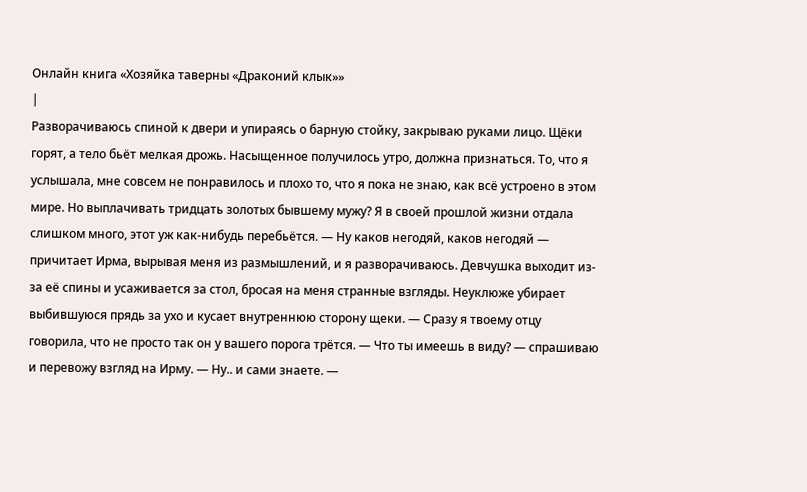Онлайн книга «Хозяйка таверны «Драконий клык»»
|
Разворачиваюсь спиной к двери и упираясь о барную стойку, закрываю руками лицо. Щёки горят, а тело бьёт мелкая дрожь. Насыщенное получилось утро, должна признаться. То, что я услышала, мне совсем не понравилось и плохо то, что я пока не знаю, как всё устроено в этом мире. Но выплачивать тридцать золотых бывшему мужу? Я в своей прошлой жизни отдала слишком много, этот уж как-нибудь перебьётся. — Ну каков негодяй, каков негодяй — причитает Ирма, вырывая меня из размышлений, и я разворачиваюсь. Девчушка выходит из-за её спины и усаживается за стол, бросая на меня странные взгляды. Неуклюже убирает выбившуюся прядь за ухо и кусает внутреннюю сторону щеки. — Сразу я твоему отцу говорила, что не просто так он у вашего порога трётся. — Что ты имеешь в виду? — спрашиваю и перевожу взгляд на Ирму. — Ну.. и сами знаете. —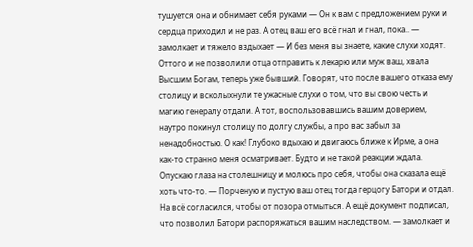тушуется она и обнимает себя руками — Он к вам с предложением руки и сердца приходил и не раз. А отец ваш его всё гнал и гнал, пока.. — замолкает и тяжело вздыхает — И без меня вы знаете, какие слухи ходят. Оттого и не позволили отца отправить к лекарю или муж ваш, хвала Высшим Богам, теперь уже бывший. Говорят, что после вашего отказа ему столицу и всколыхнули те ужасные слухи о том, что вы свою честь и магию генералу отдали. А тот, воспользовавшись вашим доверием, наутро покинул столицу по долгу службы, а про вас забыл за ненадобностью. О как! Глубоко вдыхаю и двигаюсь ближе к Ирме, а она как-то странно меня осматривает. Будто и не такой реакции ждала. Опускаю глаза на столешницу и молюсь про себя, чтобы она сказала ещё хоть что-то. — Порченую и пустую ваш отец тогда герцогу Батори и отдал. На всё согласился, чтобы от позора отмыться. А ещё документ подписал, что позволил Батори распоряжаться вашим наследством. — замолкает и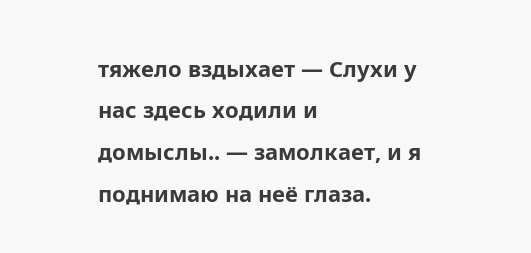тяжело вздыхает — Слухи у нас здесь ходили и домыслы.. — замолкает, и я поднимаю на неё глаза.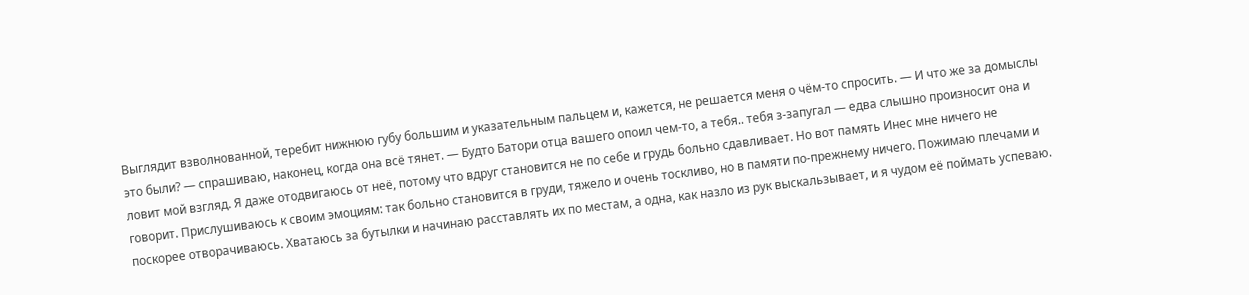Выглядит взволнованной, теребит нижнюю губу большим и указательным пальцем и, кажется, не решается меня о чём-то спросить. — И что же за домыслы это были? — спрашиваю, наконец, когда она всё тянет. — Будто Батори отца вашего опоил чем-то, а тебя.. тебя з-запугал — едва слышно произносит она и ловит мой взгляд. Я даже отодвигаюсь от неё, потому что вдруг становится не по себе и грудь больно сдавливает. Но вот память Инес мне ничего не говорит. Прислушиваюсь к своим эмоциям: так больно становится в груди, тяжело и очень тоскливо, но в памяти по-прежнему ничего. Пожимаю плечами и поскорее отворачиваюсь. Хватаюсь за бутылки и начинаю расставлять их по местам, а одна, как назло из рук выскальзывает, и я чудом её поймать успеваю.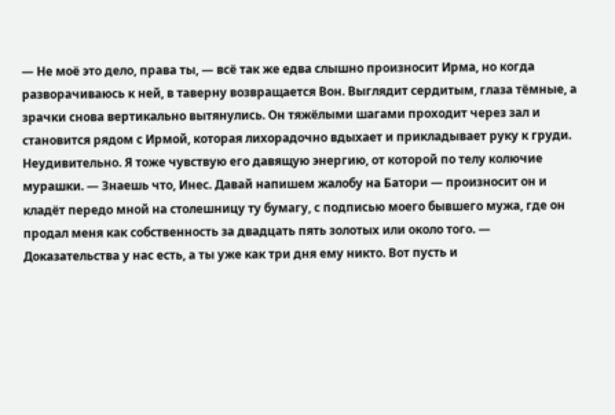— Не моё это дело, права ты, — всё так же едва слышно произносит Ирма, но когда разворачиваюсь к ней, в таверну возвращается Вон. Выглядит сердитым, глаза тёмные, а зрачки снова вертикально вытянулись. Он тяжёлыми шагами проходит через зал и становится рядом с Ирмой, которая лихорадочно вдыхает и прикладывает руку к груди. Неудивительно. Я тоже чувствую его давящую энергию, от которой по телу колючие мурашки. — Знаешь что, Инес. Давай напишем жалобу на Батори — произносит он и кладёт передо мной на столешницу ту бумагу, с подписью моего бывшего мужа, где он продал меня как собственность за двадцать пять золотых или около того. — Доказательства у нас есть, а ты уже как три дня ему никто. Вот пусть и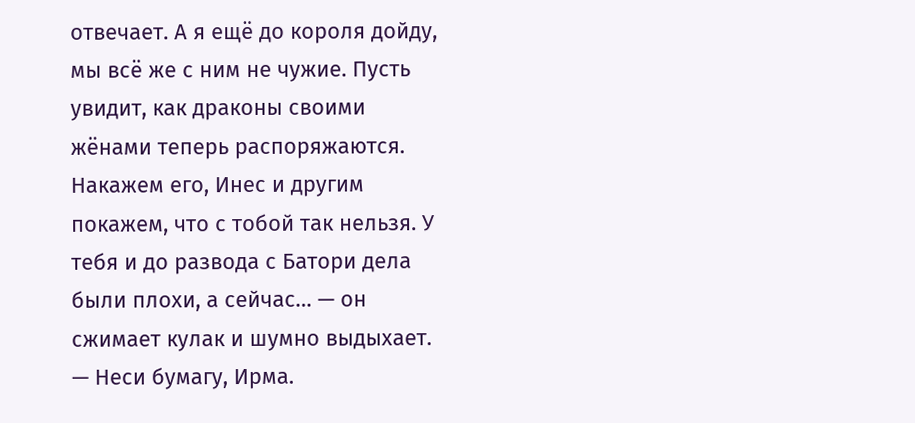отвечает. А я ещё до короля дойду, мы всё же с ним не чужие. Пусть увидит, как драконы своими жёнами теперь распоряжаются. Накажем его, Инес и другим покажем, что с тобой так нельзя. У тебя и до развода с Батори дела были плохи, а сейчас… — он сжимает кулак и шумно выдыхает. — Неси бумагу, Ирма.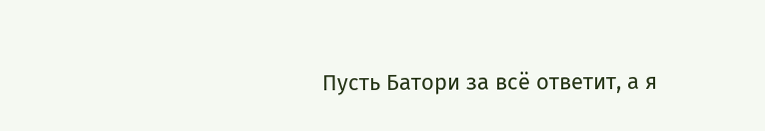Пусть Батори за всё ответит, а я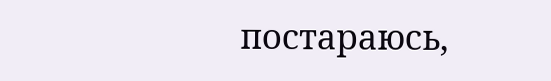постараюсь,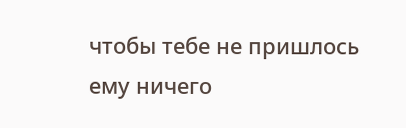чтобы тебе не пришлось ему ничего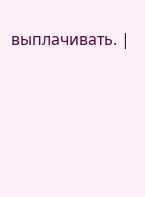выплачивать. |